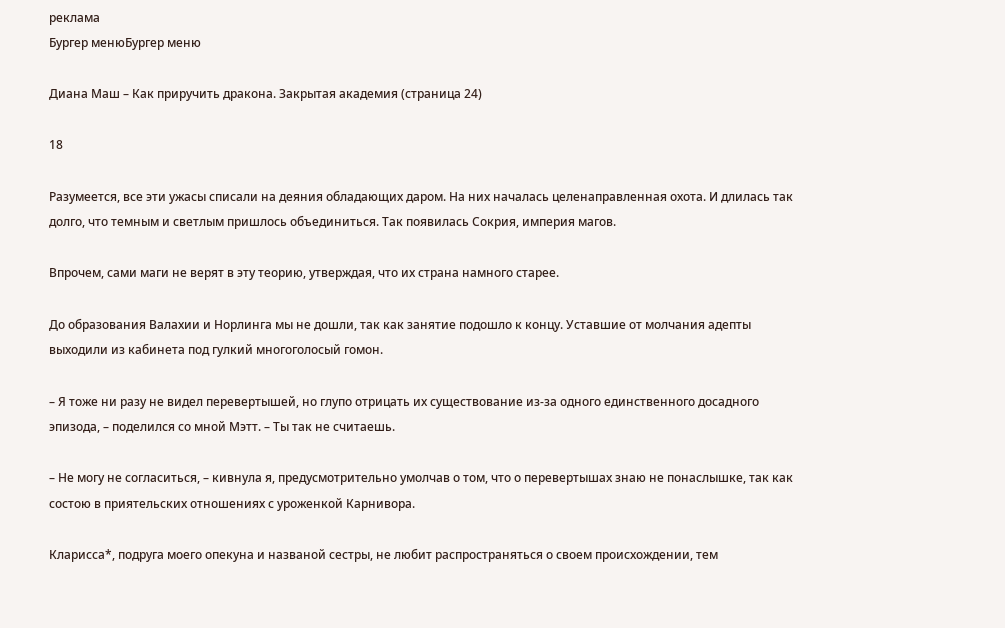реклама
Бургер менюБургер меню

Диана Маш – Как приручить дракона. Закрытая академия (страница 24)

18

Разумеется, все эти ужасы списали на деяния обладающих даром. На них началась целенаправленная охота. И длилась так долго, что темным и светлым пришлось объединиться. Так появилась Сокрия, империя магов.

Впрочем, сами маги не верят в эту теорию, утверждая, что их страна намного старее.

До образования Валахии и Норлинга мы не дошли, так как занятие подошло к концу. Уставшие от молчания адепты выходили из кабинета под гулкий многоголосый гомон.

– Я тоже ни разу не видел перевертышей, но глупо отрицать их существование из-за одного единственного досадного эпизода, – поделился со мной Мэтт. – Ты так не считаешь.

– Не могу не согласиться, – кивнула я, предусмотрительно умолчав о том, что о перевертышах знаю не понаслышке, так как состою в приятельских отношениях с уроженкой Карнивора.

Кларисса*, подруга моего опекуна и названой сестры, не любит распространяться о своем происхождении, тем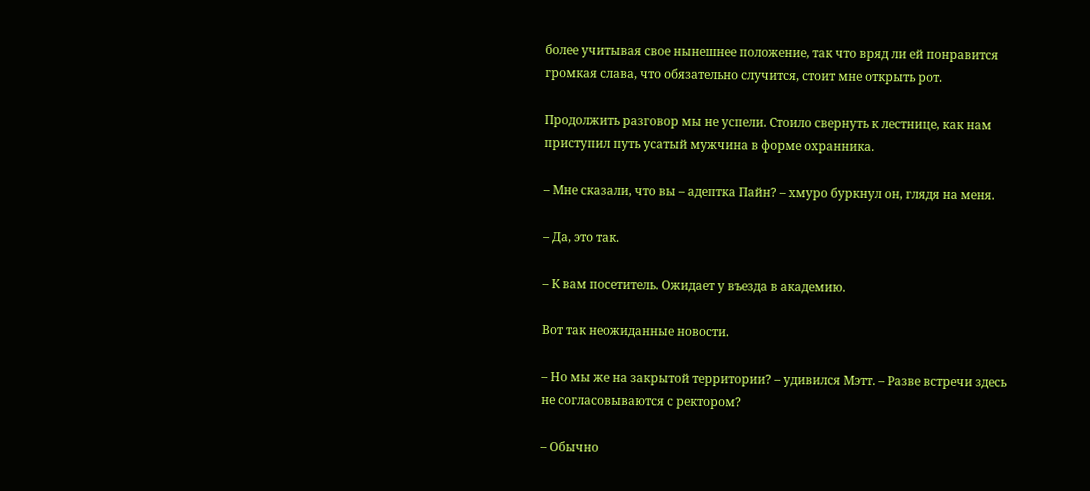более учитывая свое нынешнее положение, так что вряд ли ей понравится громкая слава, что обязательно случится, стоит мне открыть рот.

Продолжить разговор мы не успели. Стоило свернуть к лестнице, как нам приступил путь усатый мужчина в форме охранника.

– Мне сказали, что вы – адептка Пайн? – хмуро буркнул он, глядя на меня.

– Да, это так.

– К вам посетитель. Ожидает у въезда в академию.

Вот так неожиданные новости.

– Но мы же на закрытой территории? – удивился Мэтт. – Разве встречи здесь не согласовываются с ректором?

– Обычно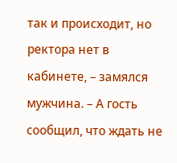так и происходит, но ректора нет в кабинете, – замялся мужчина. – А гость сообщил, что ждать не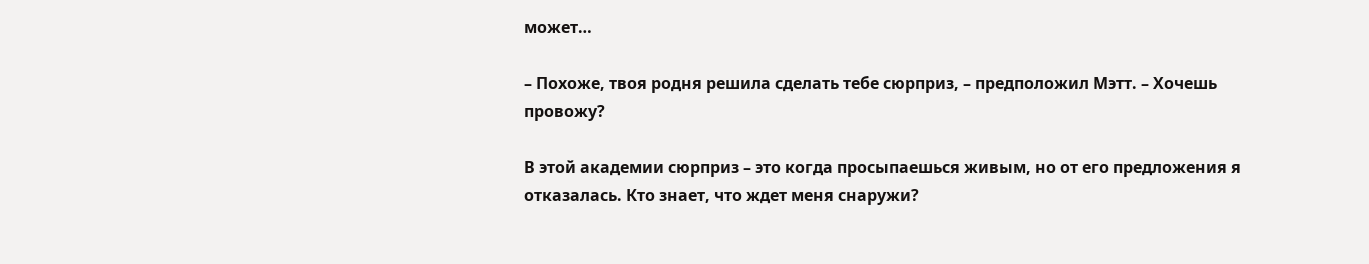может…

– Похоже, твоя родня решила сделать тебе сюрприз, – предположил Мэтт. – Хочешь провожу?

В этой академии сюрприз – это когда просыпаешься живым, но от его предложения я отказалась. Кто знает, что ждет меня снаружи?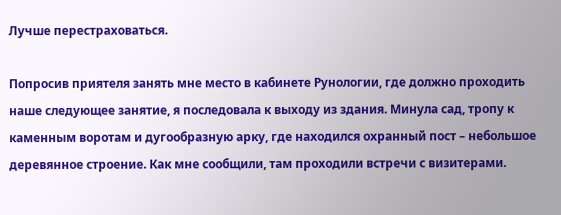Лучше перестраховаться.

Попросив приятеля занять мне место в кабинете Рунологии, где должно проходить наше следующее занятие, я последовала к выходу из здания. Минула сад, тропу к каменным воротам и дугообразную арку, где находился охранный пост – небольшое деревянное строение. Как мне сообщили, там проходили встречи с визитерами.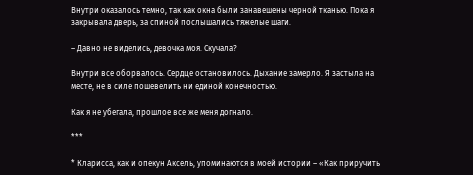Внутри оказалось темно, так как окна были занавешены черной тканью. Пока я закрывала дверь, за спиной послышались тяжелые шаги.

– Давно не виделись, девочка моя. Скучала?

Внутри все оборвалось. Сердце остановилось. Дыхание замерло. Я застыла на месте, не в силе пошевелить ни единой конечностью.

Как я не убегала, прошлое все же меня догнало.

***

* Кларисса, как и опекун Аксель, упоминаются в моей истории – «Как приручить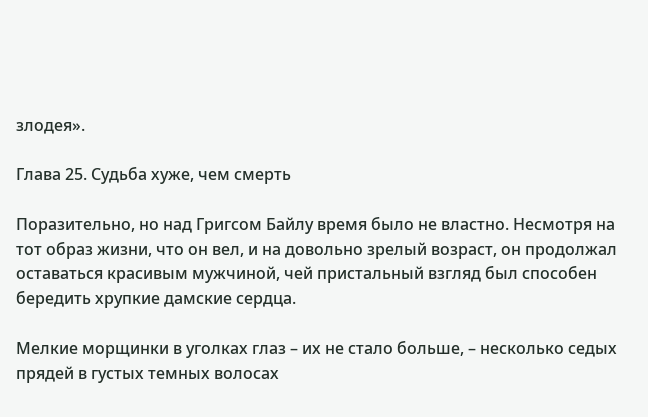злодея».

Глава 25. Судьба хуже, чем смерть

Поразительно, но над Григсом Байлу время было не властно. Несмотря на тот образ жизни, что он вел, и на довольно зрелый возраст, он продолжал оставаться красивым мужчиной, чей пристальный взгляд был способен бередить хрупкие дамские сердца.

Мелкие морщинки в уголках глаз – их не стало больше, – несколько седых прядей в густых темных волосах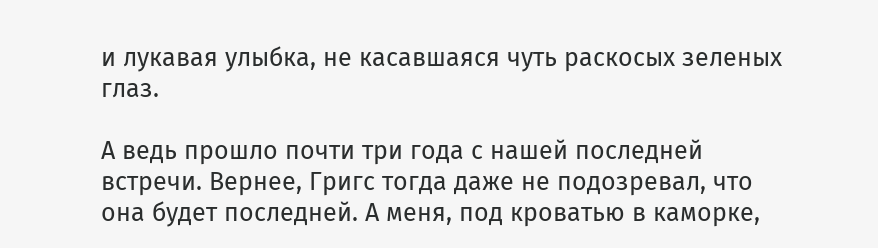и лукавая улыбка, не касавшаяся чуть раскосых зеленых глаз.

А ведь прошло почти три года с нашей последней встречи. Вернее, Григс тогда даже не подозревал, что она будет последней. А меня, под кроватью в каморке,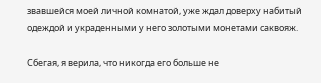звавшейся моей личной комнатой, уже ждал доверху набитый одеждой и украденными у него золотыми монетами саквояж.

Сбегая, я верила, что никогда его больше не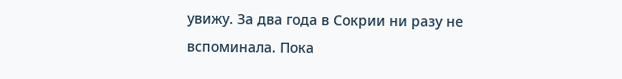увижу. За два года в Сокрии ни разу не вспоминала. Пока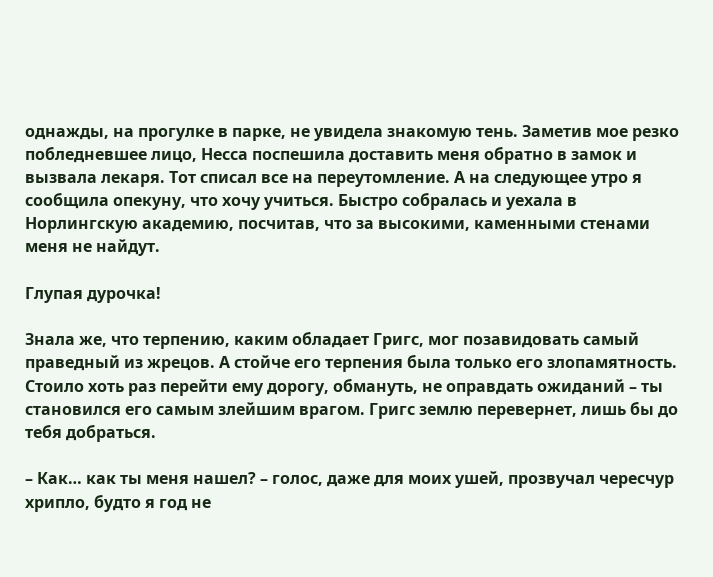однажды, на прогулке в парке, не увидела знакомую тень. Заметив мое резко побледневшее лицо, Несса поспешила доставить меня обратно в замок и вызвала лекаря. Тот списал все на переутомление. А на следующее утро я сообщила опекуну, что хочу учиться. Быстро собралась и уехала в Норлингскую академию, посчитав, что за высокими, каменными стенами меня не найдут.

Глупая дурочка!

Знала же, что терпению, каким обладает Григс, мог позавидовать самый праведный из жрецов. А стойче его терпения была только его злопамятность. Стоило хоть раз перейти ему дорогу, обмануть, не оправдать ожиданий – ты становился его самым злейшим врагом. Григс землю перевернет, лишь бы до тебя добраться.

– Как… как ты меня нашел? – голос, даже для моих ушей, прозвучал чересчур хрипло, будто я год не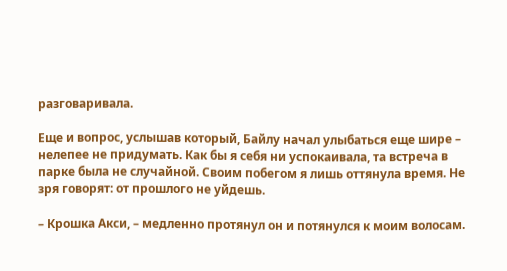разговаривала.

Еще и вопрос, услышав который, Байлу начал улыбаться еще шире – нелепее не придумать. Как бы я себя ни успокаивала, та встреча в парке была не случайной. Своим побегом я лишь оттянула время. Не зря говорят: от прошлого не уйдешь.

– Крошка Акси, – медленно протянул он и потянулся к моим волосам.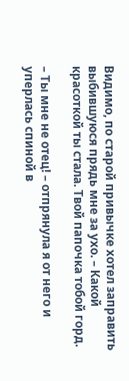Видимо, по старой привычке хотел заправить выбившуюся прядь мне за ухо. – Какой красоткой ты стала. Твой папочка тобой горд.

– Ты мне не отец! – отпрянула я от него и уперлась спиной в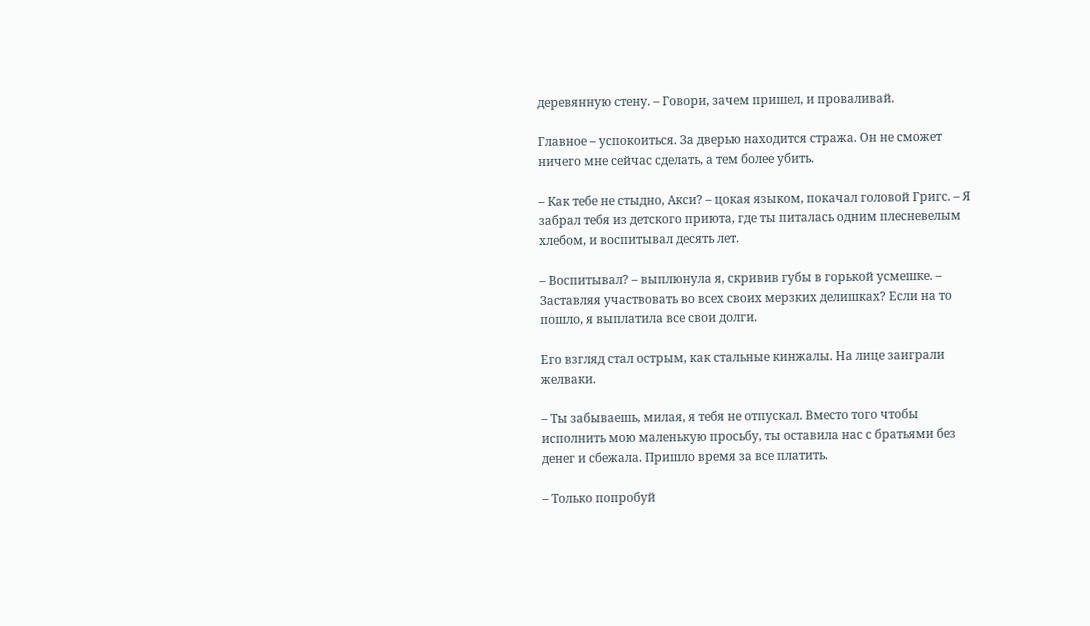деревянную стену. – Говори, зачем пришел, и проваливай.

Главное – успокоиться. За дверью находится стража. Он не сможет ничего мне сейчас сделать, а тем более убить.

– Как тебе не стыдно, Акси? – цокая языком, покачал головой Григс. – Я забрал тебя из детского приюта, где ты питалась одним плесневелым хлебом, и воспитывал десять лет.

– Воспитывал? – выплюнула я, скривив губы в горькой усмешке. – Заставляя участвовать во всех своих мерзких делишках? Если на то пошло, я выплатила все свои долги.

Его взгляд стал острым, как стальные кинжалы. На лице заиграли желваки.

– Ты забываешь, милая, я тебя не отпускал. Вместо того чтобы исполнить мою маленькую просьбу, ты оставила нас с братьями без денег и сбежала. Пришло время за все платить.

– Только попробуй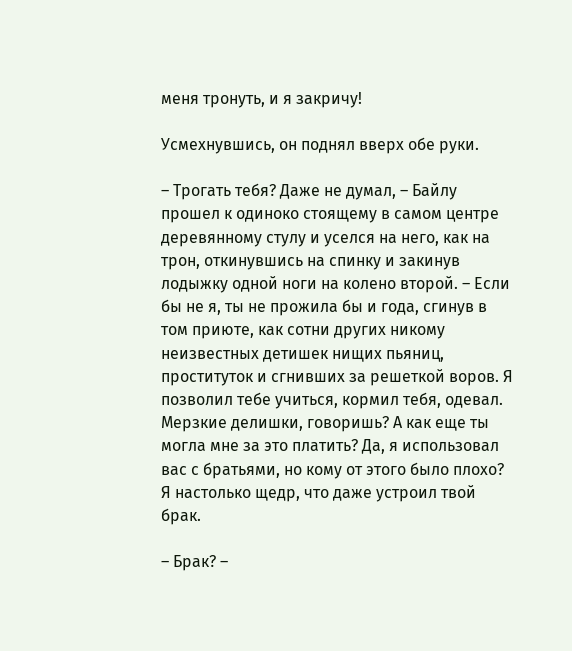меня тронуть, и я закричу!

Усмехнувшись, он поднял вверх обе руки.

– Трогать тебя? Даже не думал, – Байлу прошел к одиноко стоящему в самом центре деревянному стулу и уселся на него, как на трон, откинувшись на спинку и закинув лодыжку одной ноги на колено второй. – Если бы не я, ты не прожила бы и года, сгинув в том приюте, как сотни других никому неизвестных детишек нищих пьяниц, проституток и сгнивших за решеткой воров. Я позволил тебе учиться, кормил тебя, одевал. Мерзкие делишки, говоришь? А как еще ты могла мне за это платить? Да, я использовал вас с братьями, но кому от этого было плохо? Я настолько щедр, что даже устроил твой брак.

– Брак? –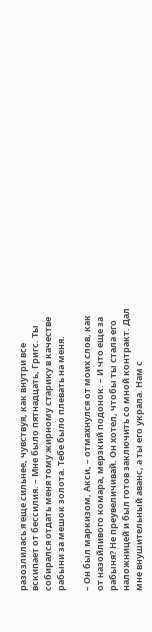разозлилась я еще сильнее, чувствуя, как внутри все вскипает от бессилия. – Мне было пятнадцать, Григс. Ты собирался отдать меня тому жирному старику в качестве рабыни за мешок золота. Тебе было плевать на меня.

– Он был маркизом, Акси, – отмахнулся от моих слов, как от назойливого комара, мерзкий подонок. – И что еще за рабыня? Не преувеличивай. Он хотел, чтобы ты стала его наложницей и был готов заключить со мной контракт. Дал мне внушительный аванс, а ты его украла. Нам с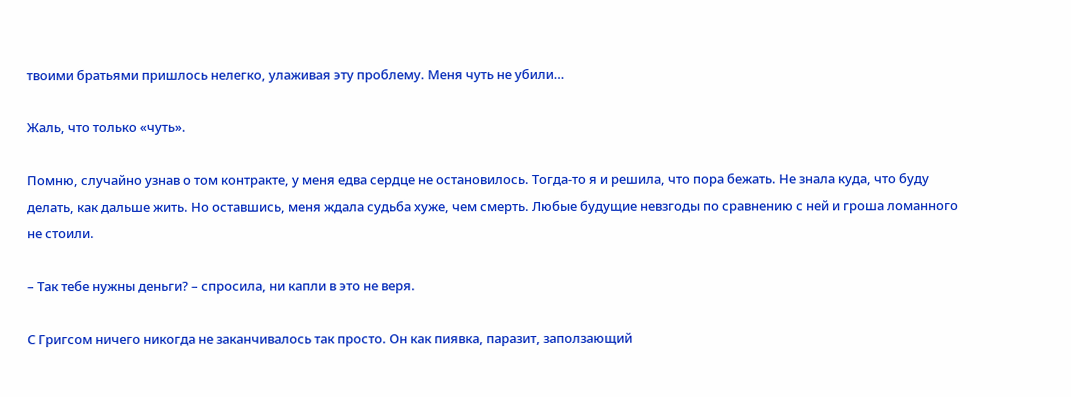твоими братьями пришлось нелегко, улаживая эту проблему. Меня чуть не убили…

Жаль, что только «чуть».

Помню, случайно узнав о том контракте, у меня едва сердце не остановилось. Тогда-то я и решила, что пора бежать. Не знала куда, что буду делать, как дальше жить. Но оставшись, меня ждала судьба хуже, чем смерть. Любые будущие невзгоды по сравнению с ней и гроша ломанного не стоили.

– Так тебе нужны деньги? – спросила, ни капли в это не веря.

С Григсом ничего никогда не заканчивалось так просто. Он как пиявка, паразит, заползающий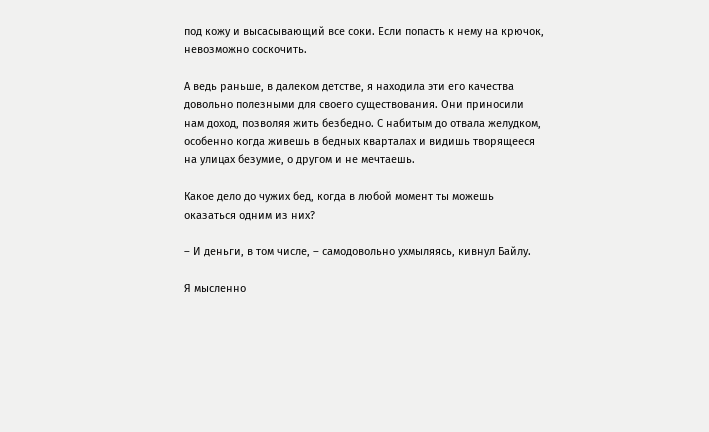под кожу и высасывающий все соки. Если попасть к нему на крючок, невозможно соскочить.

А ведь раньше, в далеком детстве, я находила эти его качества довольно полезными для своего существования. Они приносили нам доход, позволяя жить безбедно. С набитым до отвала желудком, особенно когда живешь в бедных кварталах и видишь творящееся на улицах безумие, о другом и не мечтаешь.

Какое дело до чужих бед, когда в любой момент ты можешь оказаться одним из них?

– И деньги, в том числе, – самодовольно ухмыляясь, кивнул Байлу.

Я мысленно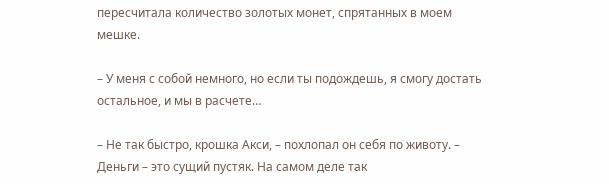пересчитала количество золотых монет, спрятанных в моем мешке.

– У меня с собой немного, но если ты подождешь, я смогу достать остальное, и мы в расчете…

– Не так быстро, крошка Акси, – похлопал он себя по животу. – Деньги – это сущий пустяк. На самом деле так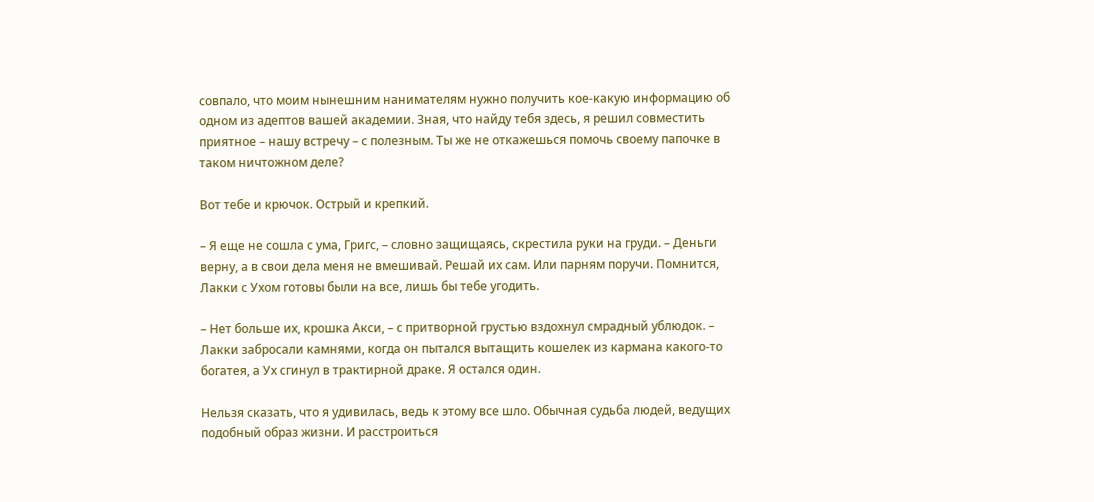совпало, что моим нынешним нанимателям нужно получить кое-какую информацию об одном из адептов вашей академии. Зная, что найду тебя здесь, я решил совместить приятное – нашу встречу – с полезным. Ты же не откажешься помочь своему папочке в таком ничтожном деле?

Вот тебе и крючок. Острый и крепкий.

– Я еще не сошла с ума, Григс, – словно защищаясь, скрестила руки на груди. – Деньги верну, а в свои дела меня не вмешивай. Решай их сам. Или парням поручи. Помнится, Лакки с Ухом готовы были на все, лишь бы тебе угодить.

– Нет больше их, крошка Акси, – с притворной грустью вздохнул смрадный ублюдок. – Лакки забросали камнями, когда он пытался вытащить кошелек из кармана какого-то богатея, а Ух сгинул в трактирной драке. Я остался один.

Нельзя сказать, что я удивилась, ведь к этому все шло. Обычная судьба людей, ведущих подобный образ жизни. И расстроиться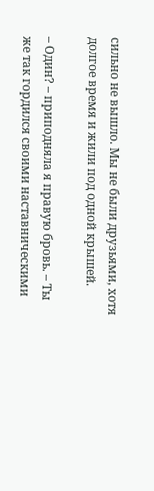сильно не вышло. Мы не были друзьями, хотя долгое время и жили под одной крышей.

– Один? – приподняла я правую бровь. – Ты же так гордился своими наставническими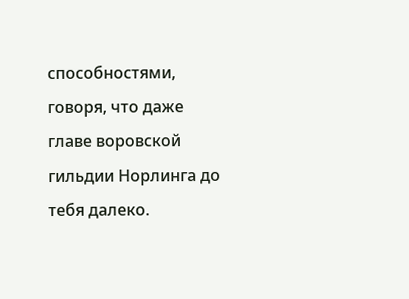способностями, говоря, что даже главе воровской гильдии Норлинга до тебя далеко.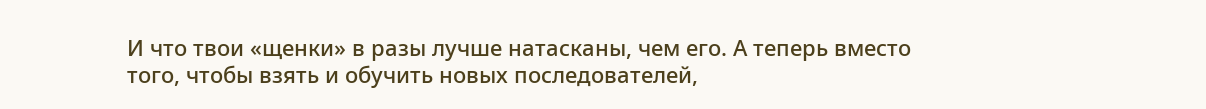И что твои «щенки» в разы лучше натасканы, чем его. А теперь вместо того, чтобы взять и обучить новых последователей,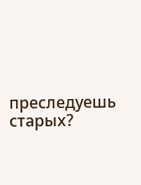преследуешь старых?